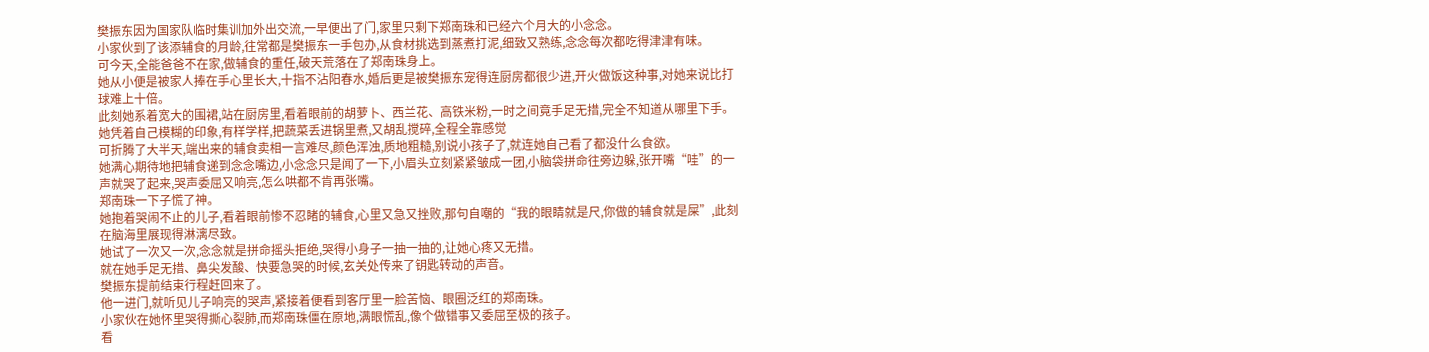樊振东因为国家队临时集训加外出交流,一早便出了门,家里只剩下郑南珠和已经六个月大的小念念。
小家伙到了该添辅食的月龄,往常都是樊振东一手包办,从食材挑选到蒸煮打泥,细致又熟练,念念每次都吃得津津有味。
可今天,全能爸爸不在家,做辅食的重任,破天荒落在了郑南珠身上。
她从小便是被家人捧在手心里长大,十指不沾阳春水,婚后更是被樊振东宠得连厨房都很少进,开火做饭这种事,对她来说比打球难上十倍。
此刻她系着宽大的围裙,站在厨房里,看着眼前的胡萝卜、西兰花、高铁米粉,一时之间竟手足无措,完全不知道从哪里下手。
她凭着自己模糊的印象,有样学样,把蔬菜丢进锅里煮,又胡乱搅碎,全程全靠感觉
可折腾了大半天,端出来的辅食卖相一言难尽,颜色浑浊,质地粗糙,别说小孩子了,就连她自己看了都没什么食欲。
她满心期待地把辅食递到念念嘴边,小念念只是闻了一下,小眉头立刻紧紧皱成一团,小脑袋拼命往旁边躲,张开嘴“哇”的一声就哭了起来,哭声委屈又响亮,怎么哄都不肯再张嘴。
郑南珠一下子慌了神。
她抱着哭闹不止的儿子,看着眼前惨不忍睹的辅食,心里又急又挫败,那句自嘲的“我的眼睛就是尺,你做的辅食就是屎”,此刻在脑海里展现得淋漓尽致。
她试了一次又一次,念念就是拼命摇头拒绝,哭得小身子一抽一抽的,让她心疼又无措。
就在她手足无措、鼻尖发酸、快要急哭的时候,玄关处传来了钥匙转动的声音。
樊振东提前结束行程赶回来了。
他一进门,就听见儿子响亮的哭声,紧接着便看到客厅里一脸苦恼、眼圈泛红的郑南珠。
小家伙在她怀里哭得撕心裂肺,而郑南珠僵在原地,满眼慌乱,像个做错事又委屈至极的孩子。
看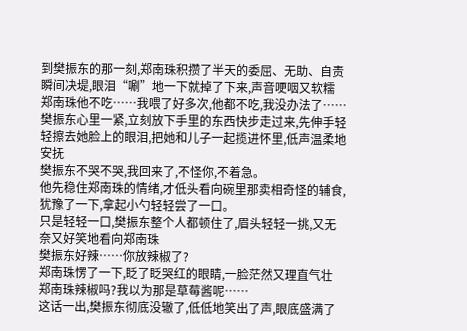到樊振东的那一刻,郑南珠积攒了半天的委屈、无助、自责瞬间决堤,眼泪“唰”地一下就掉了下来,声音哽咽又软糯
郑南珠他不吃……我喂了好多次,他都不吃,我没办法了……
樊振东心里一紧,立刻放下手里的东西快步走过来,先伸手轻轻擦去她脸上的眼泪,把她和儿子一起揽进怀里,低声温柔地安抚
樊振东不哭不哭,我回来了,不怪你,不着急。
他先稳住郑南珠的情绪,才低头看向碗里那卖相奇怪的辅食,犹豫了一下,拿起小勺轻轻尝了一口。
只是轻轻一口,樊振东整个人都顿住了,眉头轻轻一挑,又无奈又好笑地看向郑南珠
樊振东好辣……你放辣椒了?
郑南珠愣了一下,眨了眨哭红的眼睛,一脸茫然又理直气壮
郑南珠辣椒吗?我以为那是草莓酱呢……
这话一出,樊振东彻底没辙了,低低地笑出了声,眼底盛满了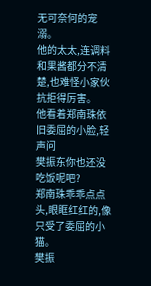无可奈何的宠溺。
他的太太,连调料和果酱都分不清楚,也难怪小家伙抗拒得厉害。
他看着郑南珠依旧委屈的小脸,轻声问
樊振东你也还没吃饭呢吧?
郑南珠乖乖点点头,眼眶红红的,像只受了委屈的小猫。
樊振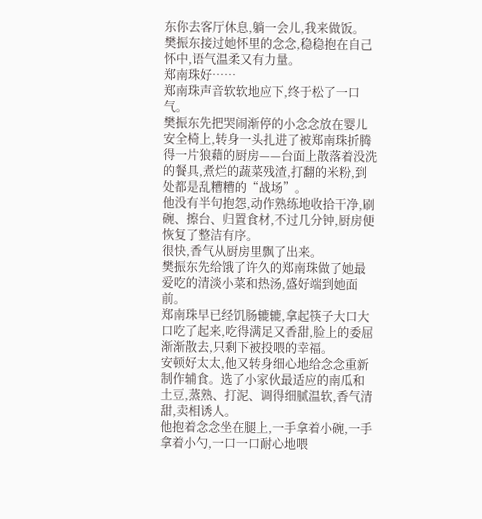东你去客厅休息,躺一会儿,我来做饭。
樊振东接过她怀里的念念,稳稳抱在自己怀中,语气温柔又有力量。
郑南珠好……
郑南珠声音软软地应下,终于松了一口气。
樊振东先把哭闹渐停的小念念放在婴儿安全椅上,转身一头扎进了被郑南珠折腾得一片狼藉的厨房——台面上散落着没洗的餐具,煮烂的蔬菜残渣,打翻的米粉,到处都是乱糟糟的“战场”。
他没有半句抱怨,动作熟练地收拾干净,刷碗、擦台、归置食材,不过几分钟,厨房便恢复了整洁有序。
很快,香气从厨房里飘了出来。
樊振东先给饿了许久的郑南珠做了她最爱吃的清淡小菜和热汤,盛好端到她面前。
郑南珠早已经饥肠辘辘,拿起筷子大口大口吃了起来,吃得满足又香甜,脸上的委屈渐渐散去,只剩下被投喂的幸福。
安顿好太太,他又转身细心地给念念重新制作辅食。选了小家伙最适应的南瓜和土豆,蒸熟、打泥、调得细腻温软,香气清甜,卖相诱人。
他抱着念念坐在腿上,一手拿着小碗,一手拿着小勺,一口一口耐心地喂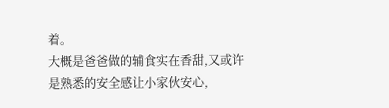着。
大概是爸爸做的辅食实在香甜,又或许是熟悉的安全感让小家伙安心,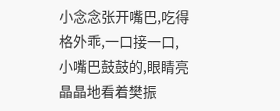小念念张开嘴巴,吃得格外乖,一口接一口,小嘴巴鼓鼓的,眼睛亮晶晶地看着樊振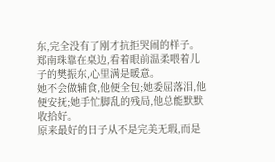东,完全没有了刚才抗拒哭闹的样子。
郑南珠靠在桌边,看着眼前温柔喂着儿子的樊振东,心里满是暖意。
她不会做辅食,他便全包;她委屈落泪,他便安抚;她手忙脚乱的残局,他总能默默收拾好。
原来最好的日子从不是完美无瑕,而是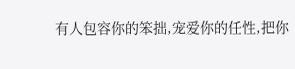有人包容你的笨拙,宠爱你的任性,把你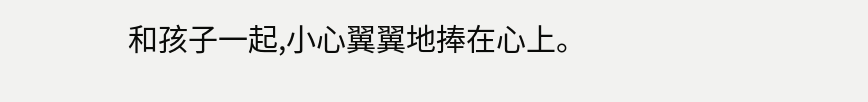和孩子一起,小心翼翼地捧在心上。